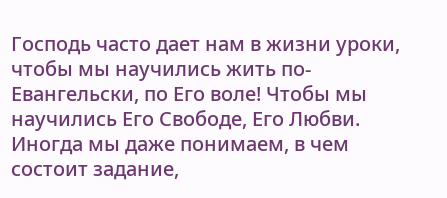Господь часто дает нам в жизни уроки, чтобы мы научились жить по-Евангельски, по Его воле! Чтобы мы научились Его Свободе, Его Любви.
Иногда мы даже понимаем, в чем состоит задание,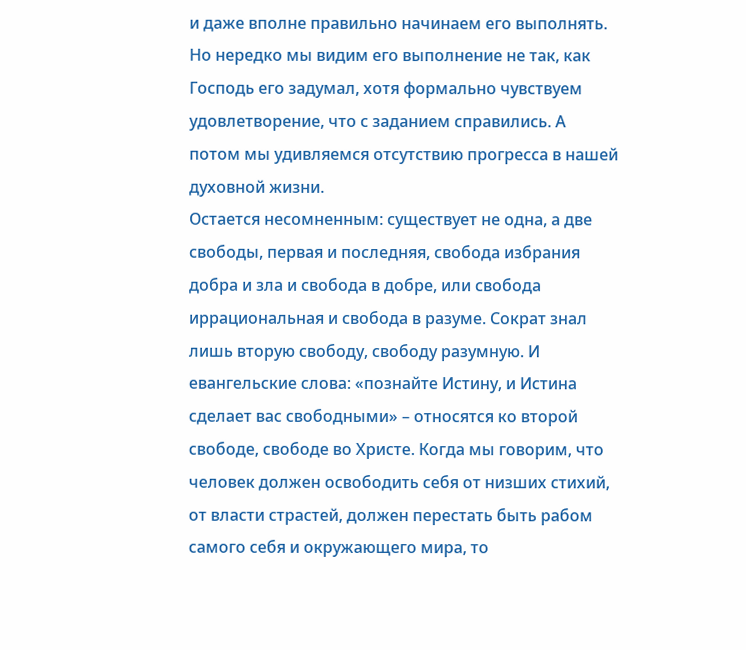и даже вполне правильно начинаем его выполнять. Но нередко мы видим его выполнение не так, как Господь его задумал, хотя формально чувствуем удовлетворение, что с заданием справились. А потом мы удивляемся отсутствию прогресса в нашей духовной жизни.
Остается несомненным: существует не одна, а две свободы, первая и последняя, свобода избрания добра и зла и свобода в добре, или свобода иррациональная и свобода в разуме. Сократ знал лишь вторую свободу, свободу разумную. И евангельские слова: «познайте Истину, и Истина сделает вас свободными» – относятся ко второй свободе, свободе во Христе. Когда мы говорим, что человек должен освободить себя от низших стихий, от власти страстей, должен перестать быть рабом самого себя и окружающего мира, то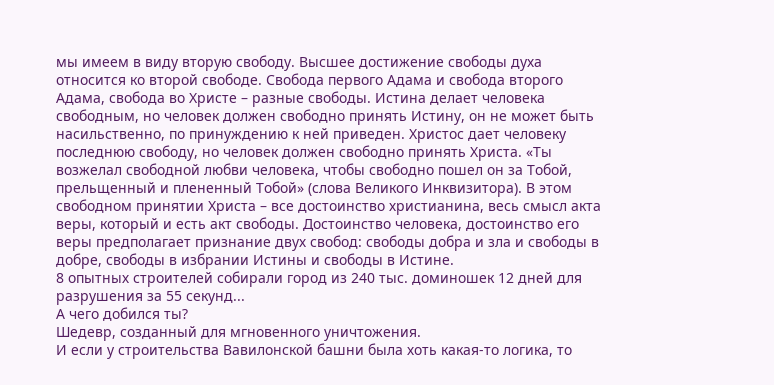мы имеем в виду вторую свободу. Высшее достижение свободы духа относится ко второй свободе. Свобода первого Адама и свобода второго Адама, свобода во Христе – разные свободы. Истина делает человека свободным, но человек должен свободно принять Истину, он не может быть насильственно, по принуждению к ней приведен. Христос дает человеку последнюю свободу, но человек должен свободно принять Христа. «Ты возжелал свободной любви человека, чтобы свободно пошел он за Тобой, прельщенный и плененный Тобой» (слова Великого Инквизитора). В этом свободном принятии Христа – все достоинство христианина, весь смысл акта веры, который и есть акт свободы. Достоинство человека, достоинство его веры предполагает признание двух свобод: свободы добра и зла и свободы в добре, свободы в избрании Истины и свободы в Истине.
8 опытных строителей собирали город из 240 тыс. доминошек 12 дней для разрушения за 55 секунд...
А чего добился ты?
Шедевр, созданный для мгновенного уничтожения.
И если у строительства Вавилонской башни была хоть какая-то логика, то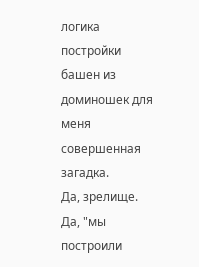логика постройки башен из доминошек для меня совершенная загадка.
Да, зрелище. Да, "мы построили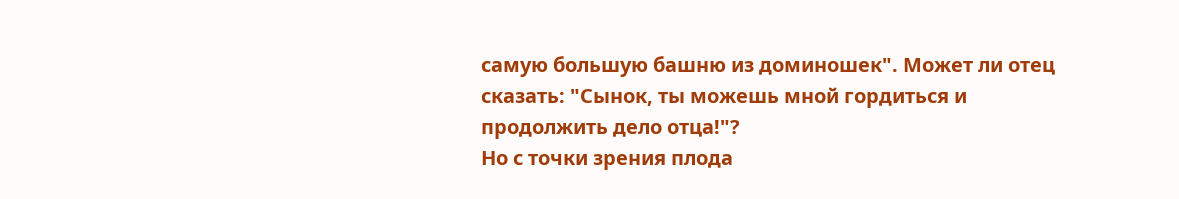самую большую башню из доминошек". Может ли отец сказать: "Сынок, ты можешь мной гордиться и продолжить дело отца!"?
Но с точки зрения плода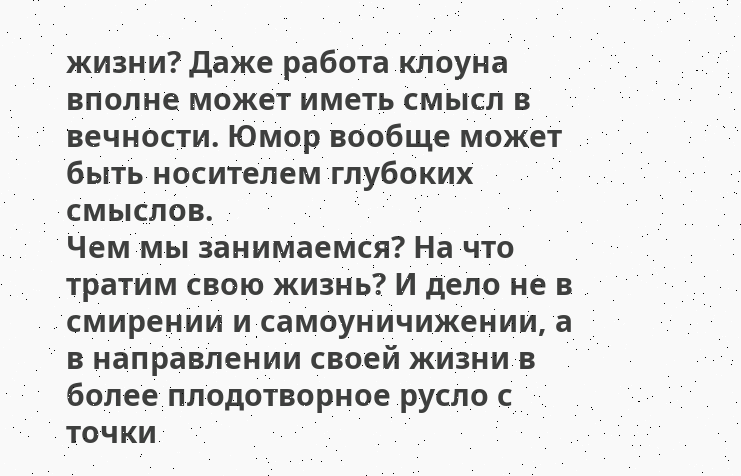жизни? Даже работа клоуна вполне может иметь смысл в вечности. Юмор вообще может быть носителем глубоких смыслов.
Чем мы занимаемся? На что тратим свою жизнь? И дело не в смирении и самоуничижении, а в направлении своей жизни в более плодотворное русло с точки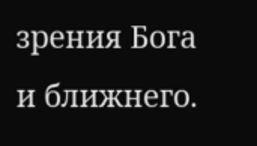зрения Бога и ближнего.